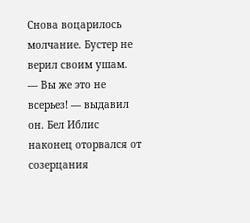Снова воцарилось молчание. Бустер не верил своим ушам.
— Вы же это не всерьез! — выдавил он. Бел Иблис наконец оторвался от созерцания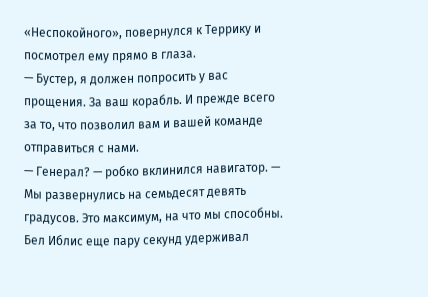«Неспокойного», повернулся к Террику и посмотрел ему прямо в глаза.
— Бустер, я должен попросить у вас прощения. За ваш корабль. И прежде всего за то, что позволил вам и вашей команде отправиться с нами.
— Генерал? — робко вклинился навигатор. — Мы развернулись на семьдесят девять градусов. Это максимум, на что мы способны.
Бел Иблис еще пару секунд удерживал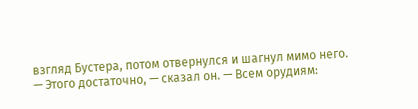взгляд Бустера, потом отвернулся и шагнул мимо него.
— Этого достаточно, — сказал он. — Всем орудиям: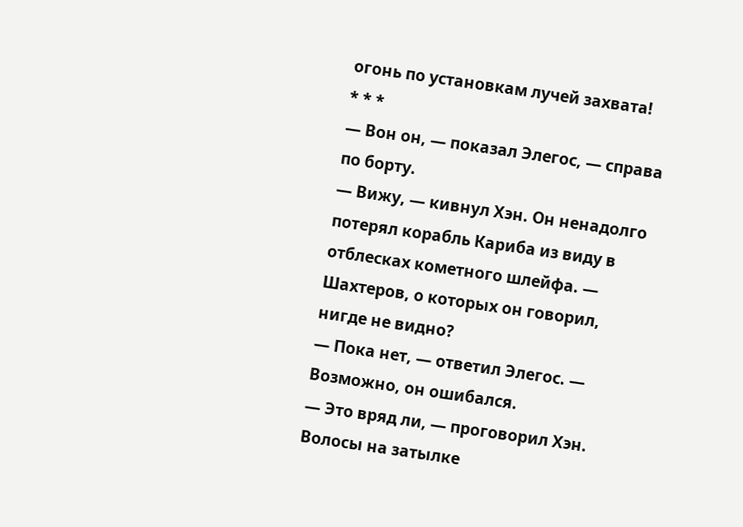огонь по установкам лучей захвата!
* * *
— Вон он, — показал Элегос, — справа по борту.
— Вижу, — кивнул Хэн. Он ненадолго потерял корабль Кариба из виду в отблесках кометного шлейфа. — Шахтеров, о которых он говорил, нигде не видно?
— Пока нет, — ответил Элегос. — Возможно, он ошибался.
— Это вряд ли, — проговорил Хэн.
Волосы на затылке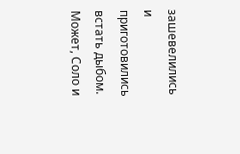зашевелились и приготовились встать дыбом. Может, Соло и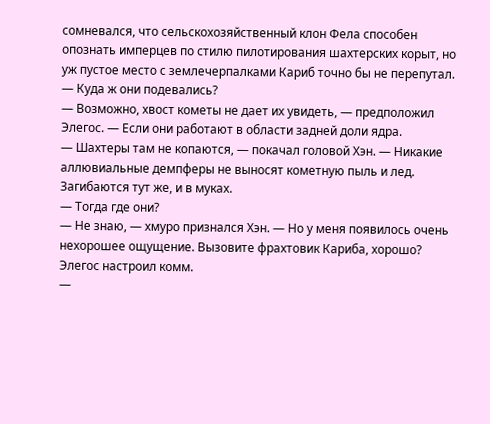сомневался, что сельскохозяйственный клон Фела способен опознать имперцев по стилю пилотирования шахтерских корыт, но уж пустое место с землечерпалками Кариб точно бы не перепутал.
— Куда ж они подевались?
— Возможно, хвост кометы не дает их увидеть, — предположил Элегос. — Если они работают в области задней доли ядра.
— Шахтеры там не копаются, — покачал головой Хэн. — Никакие аллювиальные демпферы не выносят кометную пыль и лед. Загибаются тут же, и в муках.
— Тогда где они?
— Не знаю, — хмуро признался Хэн. — Но у меня появилось очень нехорошее ощущение. Вызовите фрахтовик Кариба, хорошо?
Элегос настроил комм.
—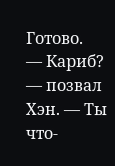Готово.
— Кариб? — позвал Хэн. — Ты что-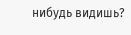нибудь видишь?